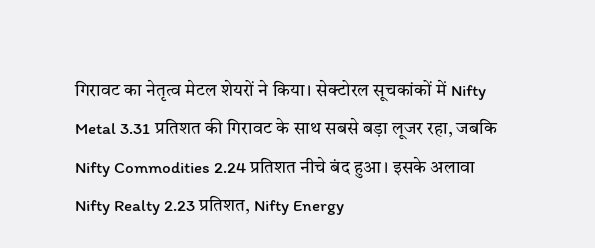गिरावट का नेतृत्व मेटल शेयरों ने किया। सेक्टोरल सूचकांकों में Nifty Metal 3.31 प्रतिशत की गिरावट के साथ सबसे बड़ा लूजर रहा, जबकि Nifty Commodities 2.24 प्रतिशत नीचे बंद हुआ। इसके अलावा Nifty Realty 2.23 प्रतिशत, Nifty Energy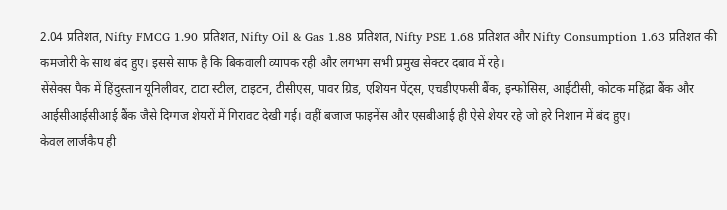2.04 प्रतिशत, Nifty FMCG 1.90 प्रतिशत, Nifty Oil & Gas 1.88 प्रतिशत, Nifty PSE 1.68 प्रतिशत और Nifty Consumption 1.63 प्रतिशत की कमजोरी के साथ बंद हुए। इससे साफ है कि बिकवाली व्यापक रही और लगभग सभी प्रमुख सेक्टर दबाव में रहे।
सेंसेक्स पैक में हिंदुस्तान यूनिलीवर, टाटा स्टील, टाइटन, टीसीएस, पावर ग्रिड, एशियन पेंट्स, एचडीएफसी बैंक, इन्फोसिस, आईटीसी, कोटक महिंद्रा बैंक और आईसीआईसीआई बैंक जैसे दिग्गज शेयरों में गिरावट देखी गई। वहीं बजाज फाइनेंस और एसबीआई ही ऐसे शेयर रहे जो हरे निशान में बंद हुए।
केवल लार्जकैप ही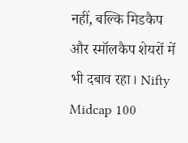नहीं, बल्कि मिडकैप और स्मॉलकैप शेयरों में भी दबाव रहा। Nifty Midcap 100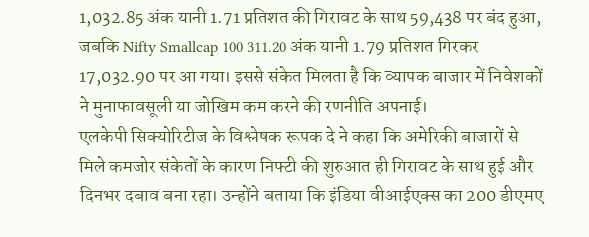1,032.85 अंक यानी 1.71 प्रतिशत की गिरावट के साथ 59,438 पर बंद हुआ, जबकि Nifty Smallcap 100 311.20 अंक यानी 1.79 प्रतिशत गिरकर 17,032.90 पर आ गया। इससे संकेत मिलता है कि व्यापक बाजार में निवेशकों ने मुनाफावसूली या जोखिम कम करने की रणनीति अपनाई।
एलकेपी सिक्योरिटीज के विश्लेषक रूपक दे ने कहा कि अमेरिकी बाजारों से मिले कमजोर संकेतों के कारण निफ्टी की शुरुआत ही गिरावट के साथ हुई और दिनभर दबाव बना रहा। उन्होंने बताया कि इंडिया वीआईएक्स का 200 डीएमए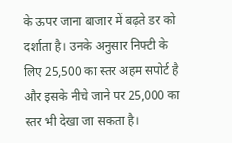के ऊपर जाना बाजार में बढ़ते डर को दर्शाता है। उनके अनुसार निफ्टी के लिए 25,500 का स्तर अहम सपोर्ट है और इसके नीचे जाने पर 25,000 का स्तर भी देखा जा सकता है।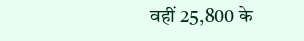वहीं 25,800 के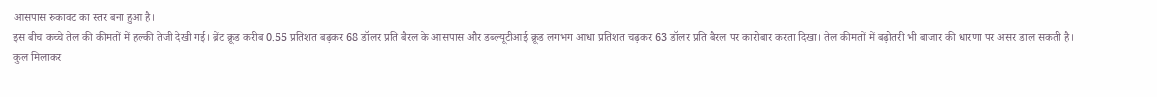आसपास रुकावट का स्तर बना हुआ है।
इस बीच कच्चे तेल की कीमतों में हल्की तेजी देखी गई। ब्रेंट क्रूड करीब 0.55 प्रतिशत बढ़कर 68 डॉलर प्रति बैरल के आसपास और डब्ल्यूटीआई क्रूड लगभग आधा प्रतिशत चढ़कर 63 डॉलर प्रति बैरल पर कारोबार करता दिखा। तेल कीमतों में बढ़ोतरी भी बाजार की धारणा पर असर डाल सकती है।
कुल मिलाकर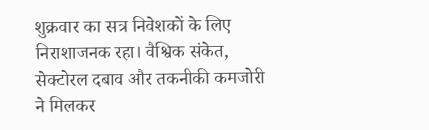शुक्रवार का सत्र निवेशकों के लिए निराशाजनक रहा। वैश्विक संकेत, सेक्टोरल दबाव और तकनीकी कमजोरी ने मिलकर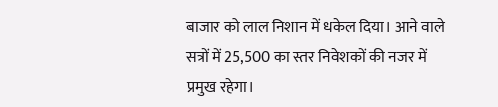बाजार को लाल निशान में धकेल दिया। आने वाले सत्रों में 25,500 का स्तर निवेशकों की नजर में प्रमुख रहेगा।